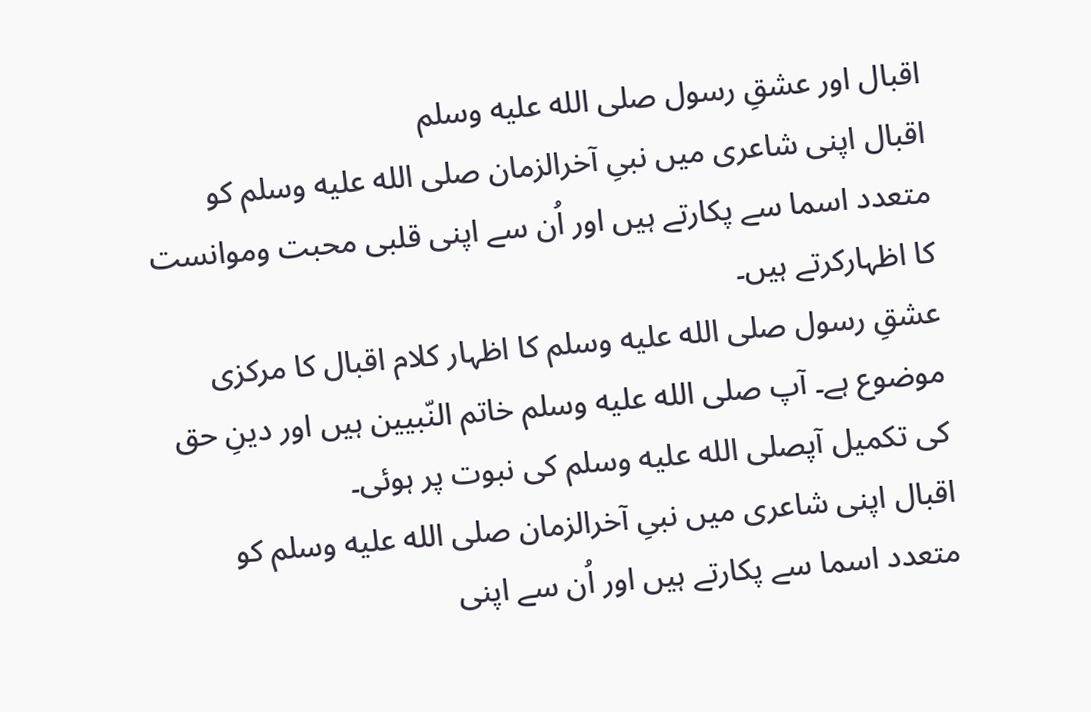اقبال اور عشقِ رسول صلى الله عليه وسلم
اقبال اپنی شاعری میں نبیِ آخرالزمان صلى الله عليه وسلم کو متعدد اسما سے پکارتے ہیں اور اُن سے اپنی قلبی محبت وموانست کا اظہارکرتے ہیں۔
عشقِ رسول صلى الله عليه وسلم کا اظہار کلام اقبال کا مرکزی موضوع ہے۔ آپ صلى الله عليه وسلم خاتم النّبیین ہیں اور دینِ حق کی تکمیل آپصلى الله عليه وسلم کی نبوت پر ہوئی۔
اقبال اپنی شاعری میں نبیِ آخرالزمان صلى الله عليه وسلم کو متعدد اسما سے پکارتے ہیں اور اُن سے اپنی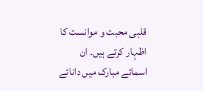قلبی محبت و موانست کا اظہار کرتے ہیں۔ ان اسمائے مبارک میں دانائے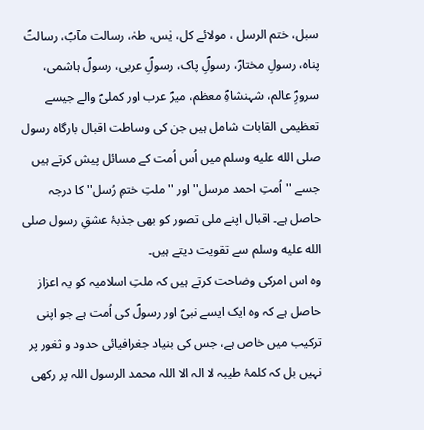سبل، ختم الرسل ، مولائے کل، یٰس، طہٰ، رسالت مآبؐ، رسالتؐ پناہ، رسولِ مختارؐ، رسولِؐ پاک، رسولِؐ عربی، رسولؐ ہاشمی، سرورِؐ عالم، شہنشاہِؐ معظم، میرؐ عرب اور کملیؐ والے جیسے تعظیمی القابات شامل ہیں جن کی وساطت اقبال بارگاہ رسول صلى الله عليه وسلم میں اُس اُمت کے مسائل پیش کرتے ہیں جسے ''اُمتِ احمد مرسل'' اور ''ملتِ ختمِ رُسل'' کا درجہ حاصل ہے۔ اقبال اپنے ملی تصور کو بھی جذبۂ عشقِ رسول صلى الله عليه وسلم سے تقویت دیتے ہیں۔
وہ اس امرکی وضاحت کرتے ہیں کہ ملتِ اسلامیہ کو یہ اعزاز حاصل ہے کہ وہ ایک ایسے نبیؐ اور رسولؐ کی اُمت ہے جو اپنی ترکیب میں خاص ہے، جس کی بنیاد جغرافیائی حدود و ثغور پر نہیں بل کہ کلمۂ طیبہ لا الہ الا اللہ محمد الرسول اللہ پر رکھی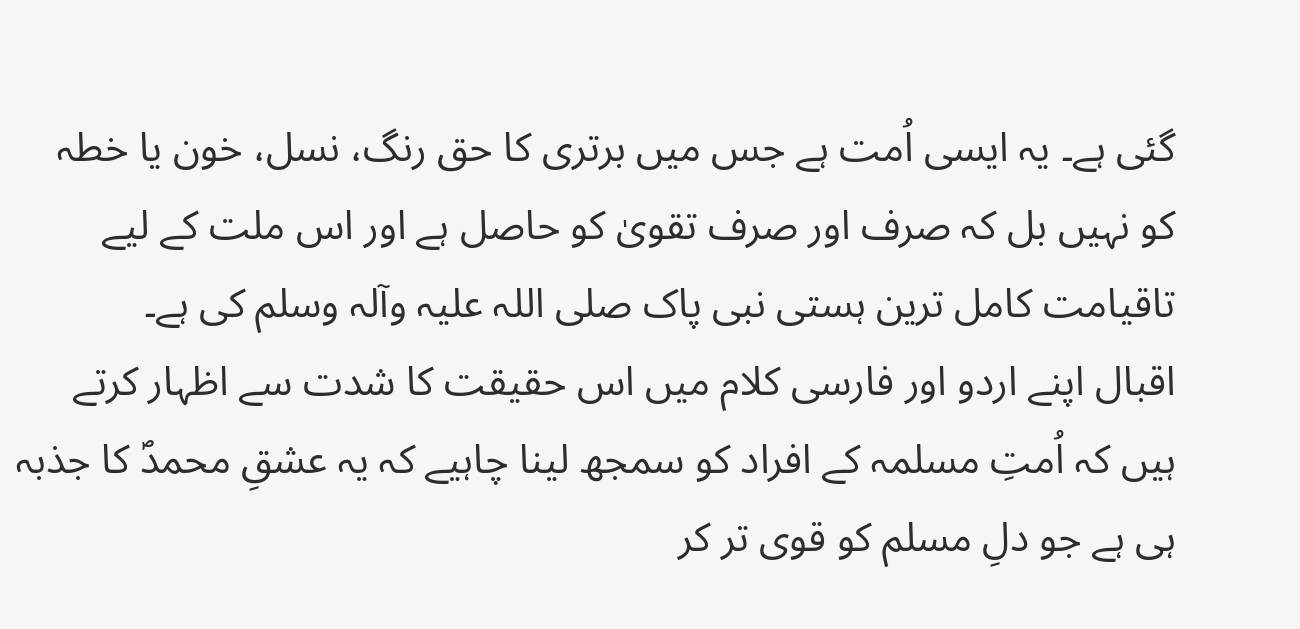گئی ہے۔ یہ ایسی اُمت ہے جس میں برتری کا حق رنگ، نسل، خون یا خطہ کو نہیں بل کہ صرف اور صرف تقویٰ کو حاصل ہے اور اس ملت کے لیے تاقیامت کامل ترین ہستی نبی پاک صلی اللہ علیہ وآلہ وسلم کی ہے۔
اقبال اپنے اردو اور فارسی کلام میں اس حقیقت کا شدت سے اظہار کرتے ہیں کہ اُمتِ مسلمہ کے افراد کو سمجھ لینا چاہیے کہ یہ عشقِ محمدؐ کا جذبہ ہی ہے جو دلِ مسلم کو قوی تر کر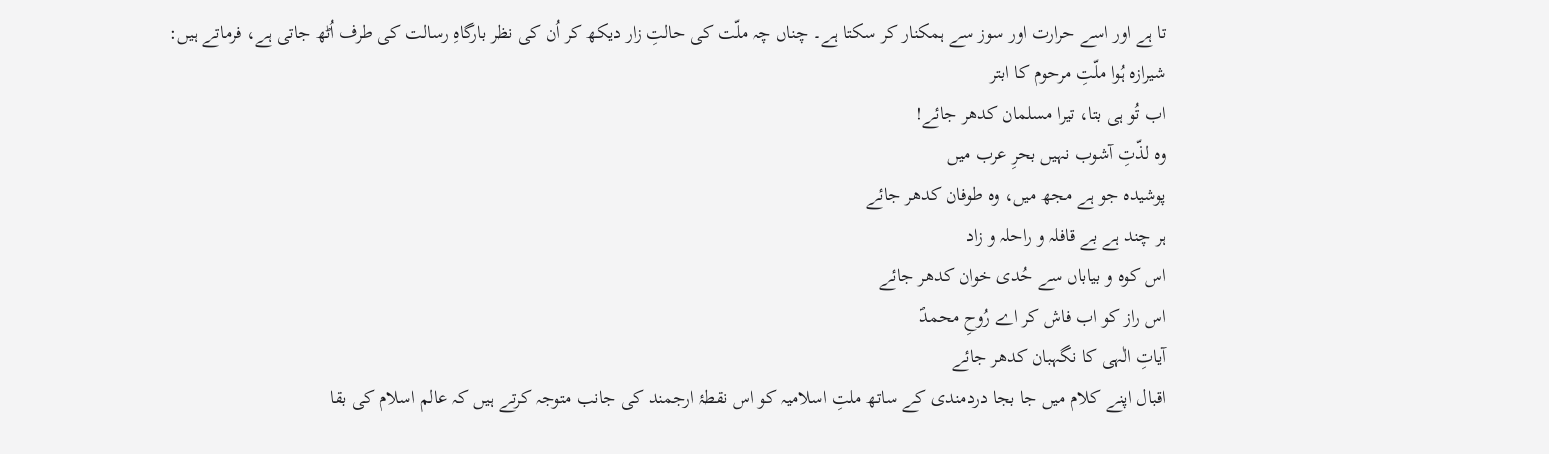تا ہے اور اسے حرارت اور سوز سے ہمکنار کر سکتا ہے۔ چناں چہ ملّت کی حالتِ زار دیکھ کر اُن کی نظر بارگاہِ رسالت کی طرف اُٹھ جاتی ہے، فرماتے ہیں:
شیرازہ ہُوا ملّتِ مرحوم کا ابتر
اب تُو ہی بتا، تیرا مسلمان کدھر جائے!
وہ لذّتِ آشوب نہیں بحرِ عرب میں
پوشیدہ جو ہے مجھ میں، وہ طوفان کدھر جائے
ہر چند ہے بے قافلہ و راحلہ و زاد
اس کوہ و بیاباں سے حُدی خوان کدھر جائے
اس راز کو اب فاش کر اے رُوحِ محمدؐ
آیاتِ الٰہی کا نگہبان کدھر جائے
اقبال اپنے کلام میں جا بجا دردمندی کے ساتھ ملتِ اسلامیہ کو اس نقطۂ ارجمند کی جانب متوجہ کرتے ہیں کہ عالم اسلام کی بقا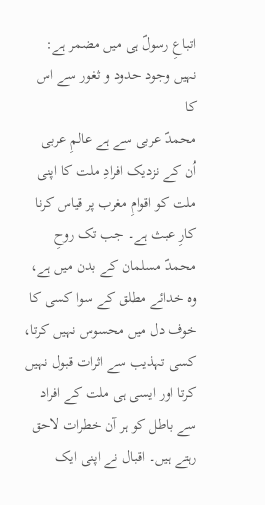اتباعِ رسولؐ ہی میں مضمر ہے:
نہیں وجود حدود و ثغور سے اس کا
محمدؐ عربی سے ہے عالمِ عربی
اُن کے نزدیک افرادِ ملت کا اپنی ملت کو اقوامِ مغرب پر قیاس کرنا کارِ عبث ہے۔ جب تک روحِ محمدؐ مسلمان کے بدن میں ہے، وہ خدائے مطلق کے سوا کسی کا خوف دل میں محسوس نہیں کرتا، کسی تہذیب سے اثرات قبول نہیں کرتا اور ایسی ہی ملت کے افراد سے باطل کو ہر آن خطرات لاحق رہتے ہیں۔ اقبال نے اپنی ایک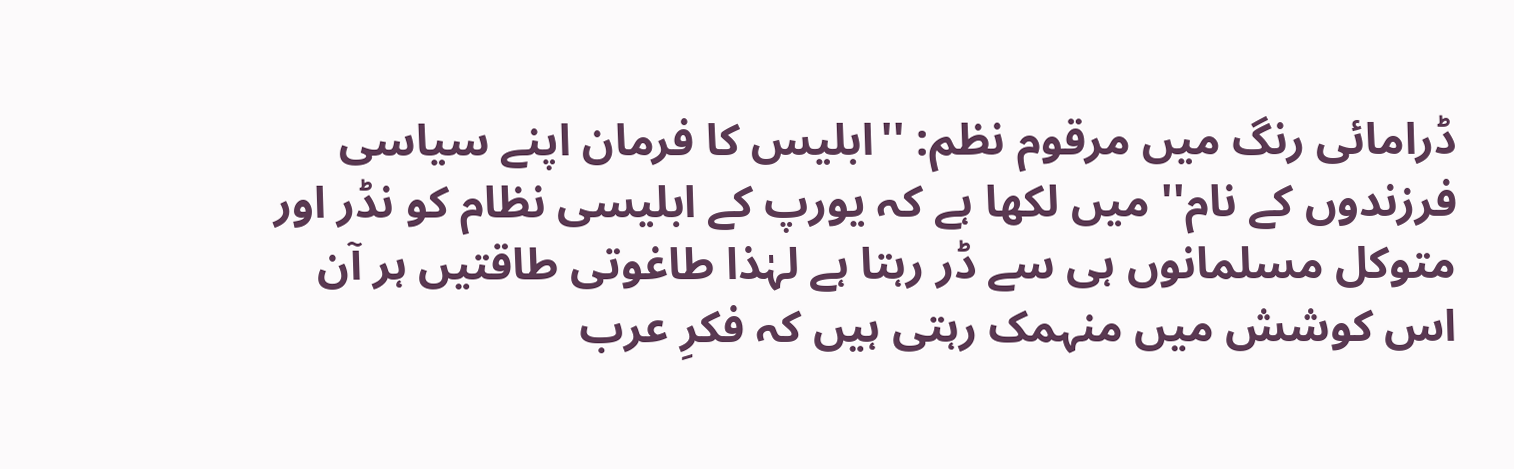ڈرامائی رنگ میں مرقوم نظم: ''ابلیس کا فرمان اپنے سیاسی فرزندوں کے نام'' میں لکھا ہے کہ یورپ کے ابلیسی نظام کو نڈر اور متوکل مسلمانوں ہی سے ڈر رہتا ہے لہٰذا طاغوتی طاقتیں ہر آن اس کوشش میں منہمک رہتی ہیں کہ فکرِ عرب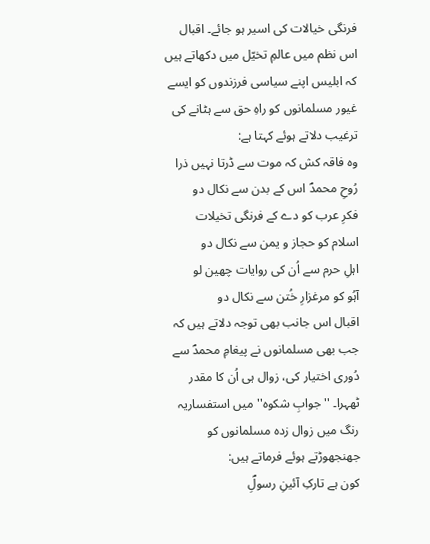فرنگی خیالات کی اسیر ہو جائے۔ اقبال اس نظم میں عالمِ تخیّل میں دکھاتے ہیں کہ ابلیس اپنے سیاسی فرزندوں کو ایسے غیور مسلمانوں کو راہِ حق سے ہٹانے کی ترغیب دلاتے ہوئے کہتا ہے:
وہ فاقہ کش کہ موت سے ڈرتا نہیں ذرا
رُوحِ محمدؐ اس کے بدن سے نکال دو
فکرِ عرب کو دے کے فرنگی تخیلات
اسلام کو حجاز و یمن سے نکال دو
اہلِ حرم سے اُن کی روایات چھین لو
آہُو کو مرغزارِ خُتن سے نکال دو
اقبال اس جانب بھی توجہ دلاتے ہیں کہ جب بھی مسلمانوں نے پیغامِ محمدؐ سے دُوری اختیار کی، زوال ہی اُن کا مقدر ٹھہرا۔ ''جوابِ شکوہ'' میں استفساریہ رنگ میں زوال زدہ مسلمانوں کو جھنجھوڑتے ہوئے فرماتے ہیں:
کون ہے تارکِ آئینِ رسولِؐ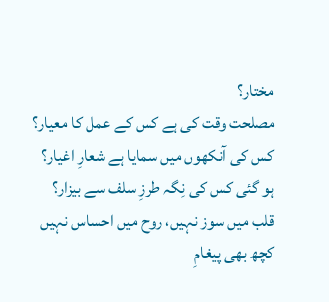مختار؟
مصلحت وقت کی ہے کس کے عمل کا معیار؟
کس کی آنکھوں میں سمایا ہے شعارِ اغیار؟
ہو گئی کس کی نِگہ طرزِ سلف سے بیزار؟
قلب میں سوز نہیں، روح میں احساس نہیں
کچھ بھی پیغامِ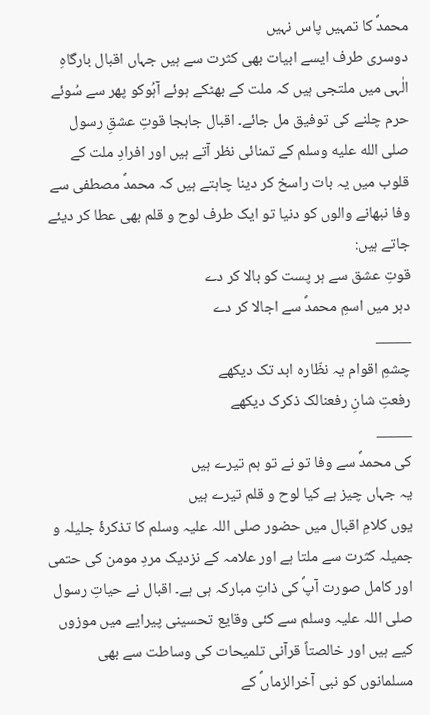محمدؐ کا تمہیں پاس نہیں
دوسری طرف ایسے ابیات بھی کثرت سے ہیں جہاں اقبال بارگاہِ الٰہی میں ملتجی ہیں کہ ملت کے بھٹکے ہوئے آہُوکو پھر سے سُوئے حرم چلنے کی توفیق مل جائے۔ اقبال جابجا قوتِ عشقِ رسول صلى الله عليه وسلم کے تمنائی نظر آتے ہیں اور افرادِ ملت کے قلوب میں یہ بات راسخ کر دینا چاہتے ہیں کہ محمدؐ مصطفی سے وفا نبھانے والوں کو دنیا تو ایک طرف لوح و قلم بھی عطا کر دیئے جاتے ہیں:
قوتِ عشق سے ہر پست کو بالا کر دے
دہر میں اسمِ محمدؐ سے اجالا کر دے
_____
چشمِ اقوام یہ نظّارہ ابد تک دیکھے
رفعتِ شانِ رفعنالک ذکرک دیکھے
_____
کی محمدؐ سے وفا تو نے تو ہم تیرے ہیں
یہ جہاں چیز ہے کیا لوح و قلم تیرے ہیں
یوں کلامِ اقبال میں حضور صلی اللہ علیہ وسلم کا تذکرۂ جلیلہ و جمیلہ کثرت سے ملتا ہے اور علامہ کے نزدیک مردِ مومن کی حتمی اور کامل صورت آپؐ کی ذاتِ مبارکہ ہی ہے۔ اقبال نے حیاتِ رسول صلی اللہ علیہ وسلم سے کئی وقایع تحسینی پیرایے میں موزوں کیے ہیں اور خالصتاً قرآنی تلمیحات کی وساطت سے بھی مسلمانوں کو نبی آخرالزماںؐ کے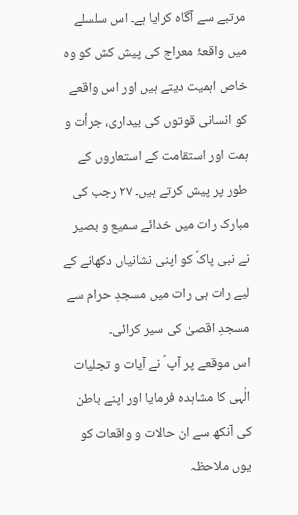مرتبے سے آگاہ کرایا ہے۔ اس سلسلے میں واقعۂ معراج کی پیش کش کو وہ خاص اہمیت دیتے ہیں اور اس واقعے کو انسانی قوتوں کی بیداری، جرأت و ہمت اور استقامت کے استعاروں کے طور پر پیش کرتے ہیں۔ ۲۷ رجب کی مبارک رات میں خدائے سمیع و بصیر نے نبی پاکؐ کو اپنی نشانیاں دکھانے کے لیے رات ہی رات میں مسجدِ حرام سے مسجدِ اقصیٰ کی سیر کرائی۔
اس موقعے پر آپ ؐ نے آیات و تجلیات الٰہی کا مشاہدہ فرمایا اور اپنے باطن کی آنکھ سے ان حالات و واقعات کو یوں ملاحظہ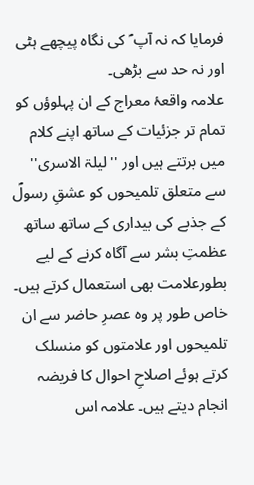فرمایا کہ نہ آپ ؐ کی نگاہ پیچھے ہٹی اور نہ حد سے بڑھی۔
علامہ واقعۂ معراج کے ان پہلوؤں کو تمام تر جزئیات کے ساتھ اپنے کلام میں برتتے ہیں اور ''لیلۃ الاسری'' سے متعلق تلمیحوں کو عشقِ رسولؐ کے جذبے کی بیداری کے ساتھ ساتھ عظمتِ بشر سے آگاہ کرنے کے لیے بطورعلامت بھی استعمال کرتے ہیں۔ خاص طور پر وہ عصرِ حاضر سے ان تلمیحوں اور علامتوں کو منسلک کرتے ہوئے اصلاحِ احوال کا فریضہ انجام دیتے ہیں۔ علامہ اس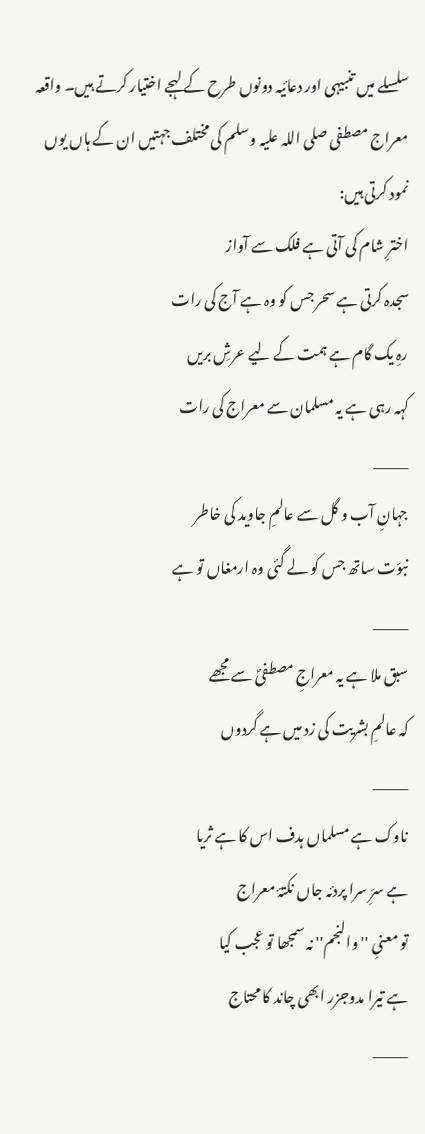سلسلے میں تنبیہی اور دعائیہ دونوں طرح کے لہجے اختیار کرتے ہیں۔ واقعہ معراج مصطفی صلی اللہ علیہ وسلم کی مختلف جہتیں ان کے ہاں یوں نمود کرتی ہیں:
اخترِ شام کی آتی ہے فلک سے آواز
سجدہ کرتی ہے سحر جس کو وہ ہے آج کی رات
رہِ یک گام ہے ہمت کے لیے عرشِ بریں
کہہ رہی ہے یہ مسلمان سے معراج کی رات
_____
جہانِ آب و گل سے عالمِ جاوید کی خاطر
نبوّت ساتھ جس کو لے گئی وہ ارمغاں تو ہے
_____
سبق ملا ہے یہ معراجِ مصطفیؐ سے مجھے
کہ عالمِ بشریت کی زد میں ہے گردوں
_____
ناوک ہے مسلماں ہدف اس کا ہے ثریا
ہے سرِّ سرا پردئہ جاں نکتۂ معراج
تو معنیِ ''والنجم'' نہ سمجھا تو عجب کیا
ہے تیرا مدوجزر ابھی چاند کا محتاج
_____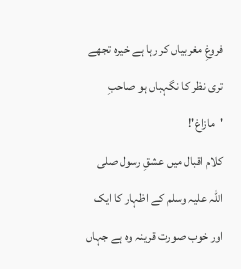فروغِ مغربیاں کر رہا ہے خیرہ تجھے
تری نظر کا نگہباں ہو صاحبِ 'مازاغ'!
کلام اقبال میں عشقِ رسول صلی اللہ علیہ وسلم کے اظہار کا ایک اور خوب صورت قرینہ وہ ہے جہاں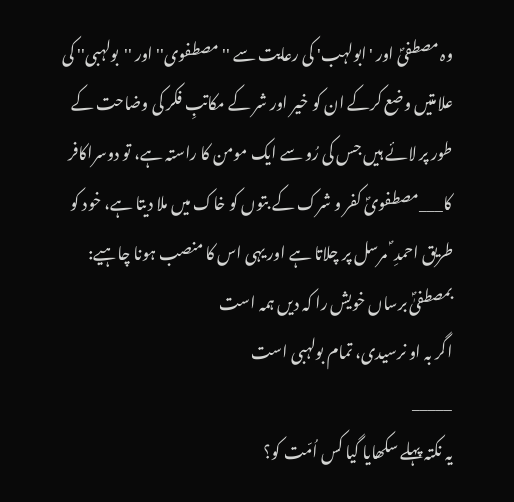وہ مصطفیؐ اور 'ابولہب' کی رعایت سے ''مصطفوی'' اور ''بولہبی'' کی علامتیں وضع کرکے ان کو خیر اور شر کے مکاتبِ فکر کی وضاحت کے طور پر لائے ہیں جس کی رُو سے ایک مومن کا راستہ ہے، تو دوسراکافر کا___مصطفویؐ کفر و شرک کے بتوں کو خاک میں ملا دیتا ہے، خود کو طریق احمدِ ؐ مرسل پر چلاتا ہے اور یہی اس کا منصب ہونا چاہیے:
بمصطفیٰؐ برساں خویش را کہ دیں ہمہ است
اگر بہ او نرسیدی، تمام بولہبی است
_____
یہ نکتہ پہلے سکھایا گیا کس اُمّت کو؟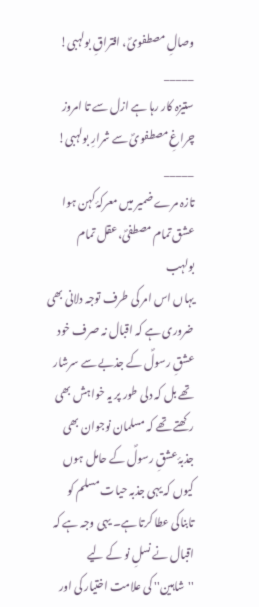وصالِ مصطفویؐ، افتراقِ بولہبی!
_____
ستیزہ کار رہا ہے ازل سے تا امروز
چراغِ مصطفویؐ سے شرارِ بولہبی!
_____
تازہ مرے ضمیر میں معرکۂ کہن ہوا
عشق تمام مصطفیؐ، عقل تمام بولہب
یہاں اس امر کی طرف توجہ دلانی بھی ضروری ہے کہ اقبال نہ صرف خود عشقِ رسولؐ کے جذبے سے سرشار تھے بل کہ دلی طور پر یہ خواہش بھی رکھتے تھے کہ مسلمان نوجوان بھی جذبۂ عشقِ رسولؐ کے حامل ہوں کیوں کہ یہی جذبہ حیات مسلم کو تابناکی عطا کرتا ہے۔ یہی وجہ ہے کہ اقبال نے نسلِ نو کے لیے ''شاہین'' کی علامت اختیار کی اور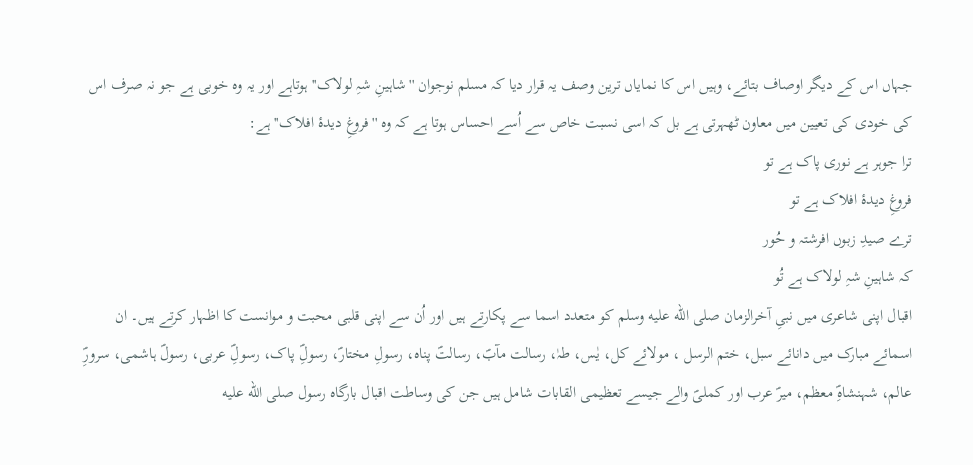جہاں اس کے دیگر اوصاف بتائے، وہیں اس کا نمایاں ترین وصف یہ قرار دیا کہ مسلم نوجوان ''شاہینِ شہِ لولاک'' ہوتاہے اور یہ وہ خوبی ہے جو نہ صرف اس کی خودی کی تعیین میں معاون ٹھہرتی ہے بل کہ اسی نسبت خاص سے اُسے احساس ہوتا ہے کہ وہ ''فروغِ دیدۂ افلاک'' ہے:
ترا جوہر ہے نوری پاک ہے تو
فروغِ دیدۂ افلاک ہے تو
ترے صیدِ زبوں افرشتہ و حُور
کہ شاہینِ شہِ لولاک ہے تُو
اقبال اپنی شاعری میں نبیِ آخرالزمان صلى الله عليه وسلم کو متعدد اسما سے پکارتے ہیں اور اُن سے اپنی قلبی محبت و موانست کا اظہار کرتے ہیں۔ ان اسمائے مبارک میں دانائے سبل، ختم الرسل ، مولائے کل، یٰس، طہٰ، رسالت مآبؐ، رسالتؐ پناہ، رسولِ مختارؐ، رسولِؐ پاک، رسولِؐ عربی، رسولؐ ہاشمی، سرورِؐ عالم، شہنشاہِؐ معظم، میرؐ عرب اور کملیؐ والے جیسے تعظیمی القابات شامل ہیں جن کی وساطت اقبال بارگاہ رسول صلى الله عليه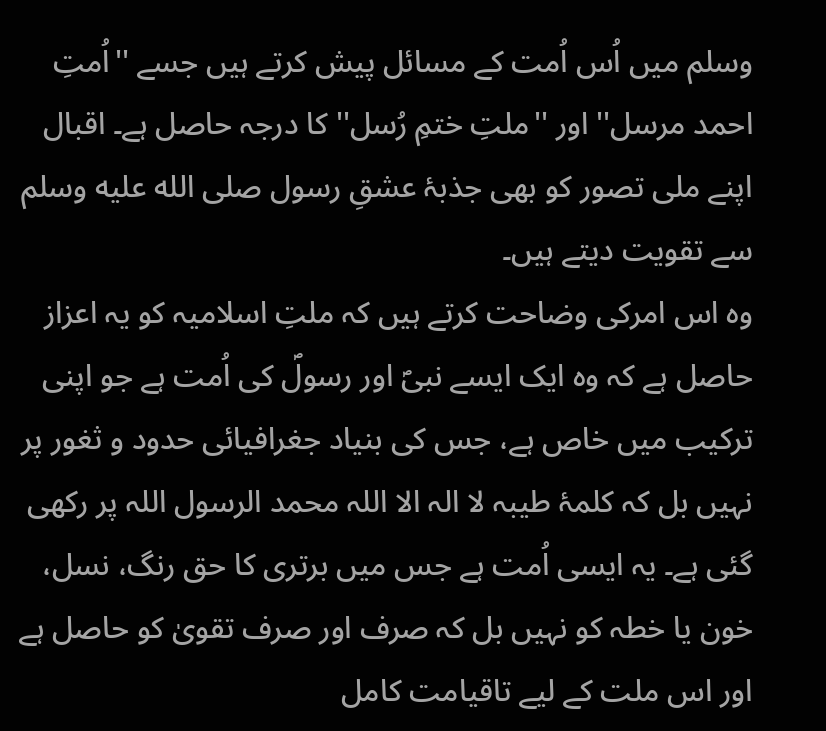وسلم میں اُس اُمت کے مسائل پیش کرتے ہیں جسے ''اُمتِ احمد مرسل'' اور ''ملتِ ختمِ رُسل'' کا درجہ حاصل ہے۔ اقبال اپنے ملی تصور کو بھی جذبۂ عشقِ رسول صلى الله عليه وسلم سے تقویت دیتے ہیں۔
وہ اس امرکی وضاحت کرتے ہیں کہ ملتِ اسلامیہ کو یہ اعزاز حاصل ہے کہ وہ ایک ایسے نبیؐ اور رسولؐ کی اُمت ہے جو اپنی ترکیب میں خاص ہے، جس کی بنیاد جغرافیائی حدود و ثغور پر نہیں بل کہ کلمۂ طیبہ لا الہ الا اللہ محمد الرسول اللہ پر رکھی گئی ہے۔ یہ ایسی اُمت ہے جس میں برتری کا حق رنگ، نسل، خون یا خطہ کو نہیں بل کہ صرف اور صرف تقویٰ کو حاصل ہے اور اس ملت کے لیے تاقیامت کامل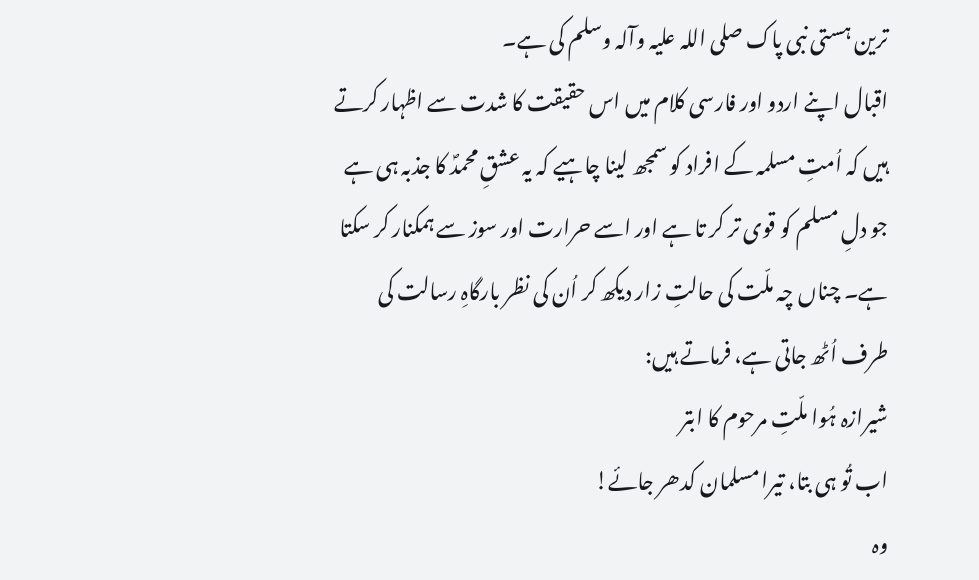ترین ہستی نبی پاک صلی اللہ علیہ وآلہ وسلم کی ہے۔
اقبال اپنے اردو اور فارسی کلام میں اس حقیقت کا شدت سے اظہار کرتے ہیں کہ اُمتِ مسلمہ کے افراد کو سمجھ لینا چاہیے کہ یہ عشقِ محمدؐ کا جذبہ ہی ہے جو دلِ مسلم کو قوی تر کر تا ہے اور اسے حرارت اور سوز سے ہمکنار کر سکتا ہے۔ چناں چہ ملّت کی حالتِ زار دیکھ کر اُن کی نظر بارگاہِ رسالت کی طرف اُٹھ جاتی ہے، فرماتے ہیں:
شیرازہ ہُوا ملّتِ مرحوم کا ابتر
اب تُو ہی بتا، تیرا مسلمان کدھر جائے!
وہ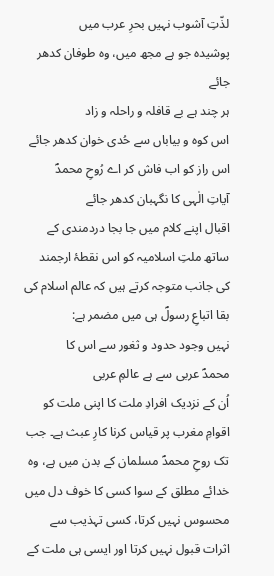لذّتِ آشوب نہیں بحرِ عرب میں
پوشیدہ جو ہے مجھ میں، وہ طوفان کدھر جائے
ہر چند ہے بے قافلہ و راحلہ و زاد
اس کوہ و بیاباں سے حُدی خوان کدھر جائے
اس راز کو اب فاش کر اے رُوحِ محمدؐ
آیاتِ الٰہی کا نگہبان کدھر جائے
اقبال اپنے کلام میں جا بجا دردمندی کے ساتھ ملتِ اسلامیہ کو اس نقطۂ ارجمند کی جانب متوجہ کرتے ہیں کہ عالم اسلام کی بقا اتباعِ رسولؐ ہی میں مضمر ہے:
نہیں وجود حدود و ثغور سے اس کا
محمدؐ عربی سے ہے عالمِ عربی
اُن کے نزدیک افرادِ ملت کا اپنی ملت کو اقوامِ مغرب پر قیاس کرنا کارِ عبث ہے۔ جب تک روحِ محمدؐ مسلمان کے بدن میں ہے، وہ خدائے مطلق کے سوا کسی کا خوف دل میں محسوس نہیں کرتا، کسی تہذیب سے اثرات قبول نہیں کرتا اور ایسی ہی ملت کے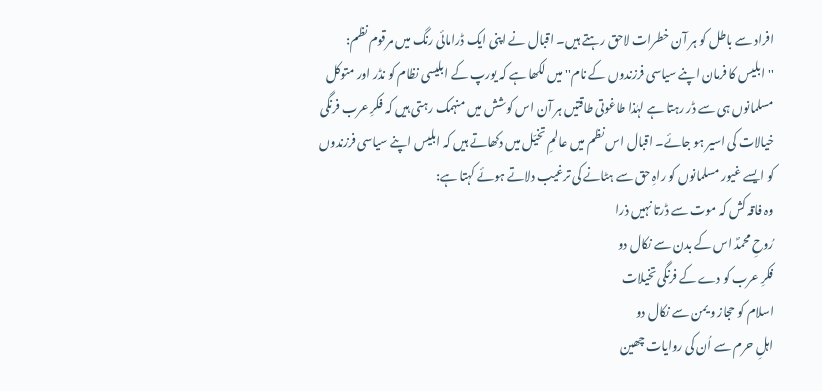افراد سے باطل کو ہر آن خطرات لاحق رہتے ہیں۔ اقبال نے اپنی ایک ڈرامائی رنگ میں مرقوم نظم: ''ابلیس کا فرمان اپنے سیاسی فرزندوں کے نام'' میں لکھا ہے کہ یورپ کے ابلیسی نظام کو نڈر اور متوکل مسلمانوں ہی سے ڈر رہتا ہے لہٰذا طاغوتی طاقتیں ہر آن اس کوشش میں منہمک رہتی ہیں کہ فکرِ عرب فرنگی خیالات کی اسیر ہو جائے۔ اقبال اس نظم میں عالمِ تخیّل میں دکھاتے ہیں کہ ابلیس اپنے سیاسی فرزندوں کو ایسے غیور مسلمانوں کو راہِ حق سے ہٹانے کی ترغیب دلاتے ہوئے کہتا ہے:
وہ فاقہ کش کہ موت سے ڈرتا نہیں ذرا
رُوحِ محمدؐ اس کے بدن سے نکال دو
فکرِ عرب کو دے کے فرنگی تخیلات
اسلام کو حجاز و یمن سے نکال دو
اہلِ حرم سے اُن کی روایات چھین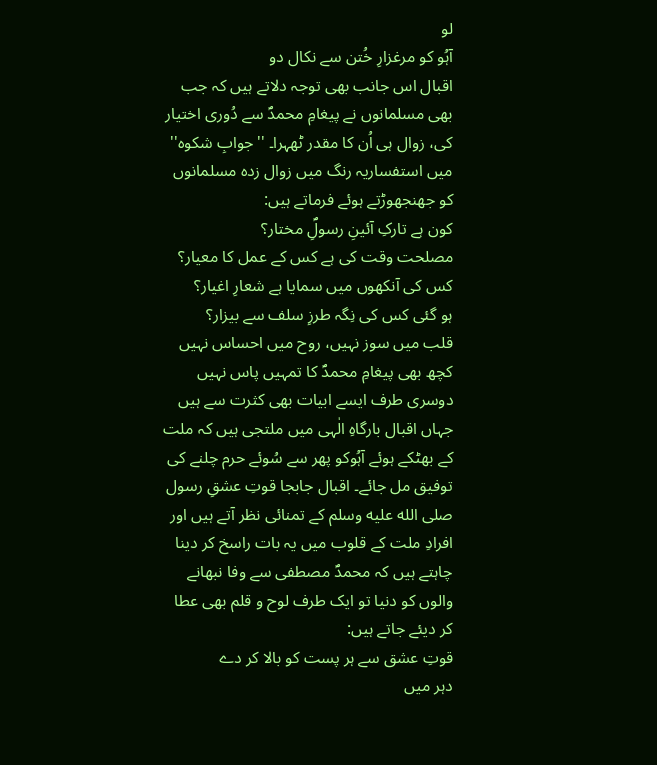لو
آہُو کو مرغزارِ خُتن سے نکال دو
اقبال اس جانب بھی توجہ دلاتے ہیں کہ جب بھی مسلمانوں نے پیغامِ محمدؐ سے دُوری اختیار کی، زوال ہی اُن کا مقدر ٹھہرا۔ ''جوابِ شکوہ'' میں استفساریہ رنگ میں زوال زدہ مسلمانوں کو جھنجھوڑتے ہوئے فرماتے ہیں:
کون ہے تارکِ آئینِ رسولِؐ مختار؟
مصلحت وقت کی ہے کس کے عمل کا معیار؟
کس کی آنکھوں میں سمایا ہے شعارِ اغیار؟
ہو گئی کس کی نِگہ طرزِ سلف سے بیزار؟
قلب میں سوز نہیں، روح میں احساس نہیں
کچھ بھی پیغامِ محمدؐ کا تمہیں پاس نہیں
دوسری طرف ایسے ابیات بھی کثرت سے ہیں جہاں اقبال بارگاہِ الٰہی میں ملتجی ہیں کہ ملت کے بھٹکے ہوئے آہُوکو پھر سے سُوئے حرم چلنے کی توفیق مل جائے۔ اقبال جابجا قوتِ عشقِ رسول صلى الله عليه وسلم کے تمنائی نظر آتے ہیں اور افرادِ ملت کے قلوب میں یہ بات راسخ کر دینا چاہتے ہیں کہ محمدؐ مصطفی سے وفا نبھانے والوں کو دنیا تو ایک طرف لوح و قلم بھی عطا کر دیئے جاتے ہیں:
قوتِ عشق سے ہر پست کو بالا کر دے
دہر میں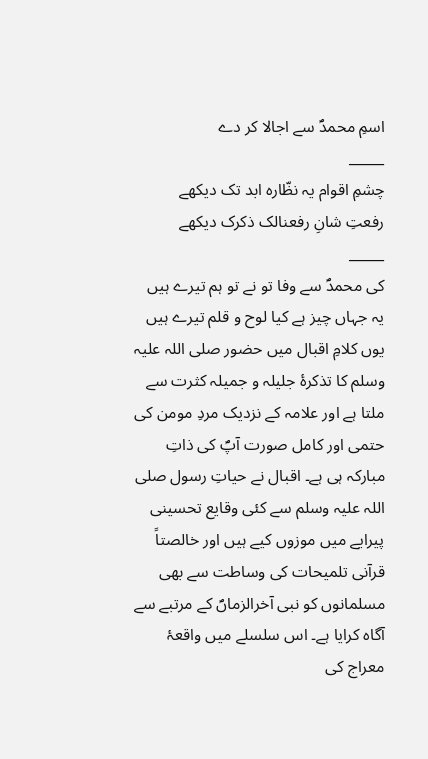اسمِ محمدؐ سے اجالا کر دے
_____
چشمِ اقوام یہ نظّارہ ابد تک دیکھے
رفعتِ شانِ رفعنالک ذکرک دیکھے
_____
کی محمدؐ سے وفا تو نے تو ہم تیرے ہیں
یہ جہاں چیز ہے کیا لوح و قلم تیرے ہیں
یوں کلامِ اقبال میں حضور صلی اللہ علیہ وسلم کا تذکرۂ جلیلہ و جمیلہ کثرت سے ملتا ہے اور علامہ کے نزدیک مردِ مومن کی حتمی اور کامل صورت آپؐ کی ذاتِ مبارکہ ہی ہے۔ اقبال نے حیاتِ رسول صلی اللہ علیہ وسلم سے کئی وقایع تحسینی پیرایے میں موزوں کیے ہیں اور خالصتاً قرآنی تلمیحات کی وساطت سے بھی مسلمانوں کو نبی آخرالزماںؐ کے مرتبے سے آگاہ کرایا ہے۔ اس سلسلے میں واقعۂ معراج کی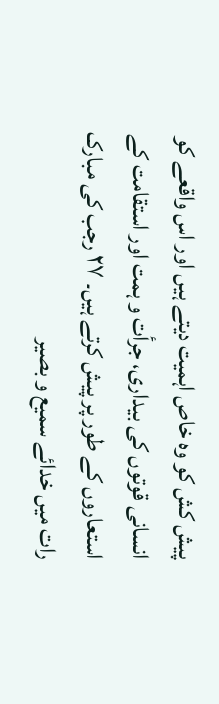پیش کش کو وہ خاص اہمیت دیتے ہیں اور اس واقعے کو انسانی قوتوں کی بیداری، جرأت و ہمت اور استقامت کے استعاروں کے طور پر پیش کرتے ہیں۔ ۲۷ رجب کی مبارک رات میں خدائے سمیع و بصیر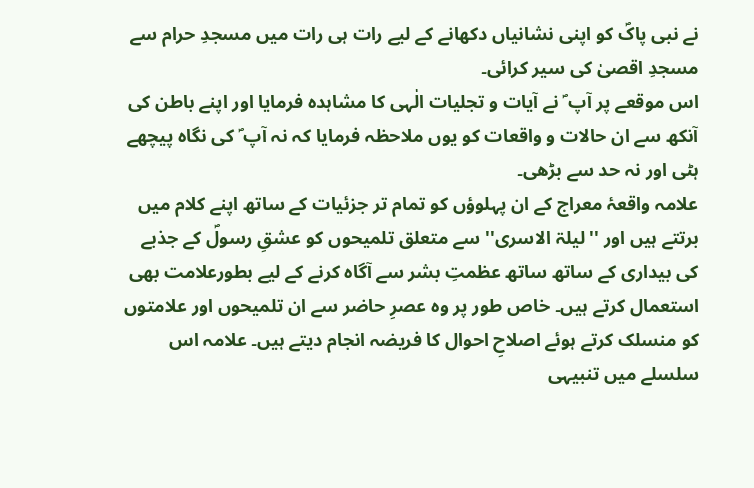نے نبی پاکؐ کو اپنی نشانیاں دکھانے کے لیے رات ہی رات میں مسجدِ حرام سے مسجدِ اقصیٰ کی سیر کرائی۔
اس موقعے پر آپ ؐ نے آیات و تجلیات الٰہی کا مشاہدہ فرمایا اور اپنے باطن کی آنکھ سے ان حالات و واقعات کو یوں ملاحظہ فرمایا کہ نہ آپ ؐ کی نگاہ پیچھے ہٹی اور نہ حد سے بڑھی۔
علامہ واقعۂ معراج کے ان پہلوؤں کو تمام تر جزئیات کے ساتھ اپنے کلام میں برتتے ہیں اور ''لیلۃ الاسری'' سے متعلق تلمیحوں کو عشقِ رسولؐ کے جذبے کی بیداری کے ساتھ ساتھ عظمتِ بشر سے آگاہ کرنے کے لیے بطورعلامت بھی استعمال کرتے ہیں۔ خاص طور پر وہ عصرِ حاضر سے ان تلمیحوں اور علامتوں کو منسلک کرتے ہوئے اصلاحِ احوال کا فریضہ انجام دیتے ہیں۔ علامہ اس سلسلے میں تنبیہی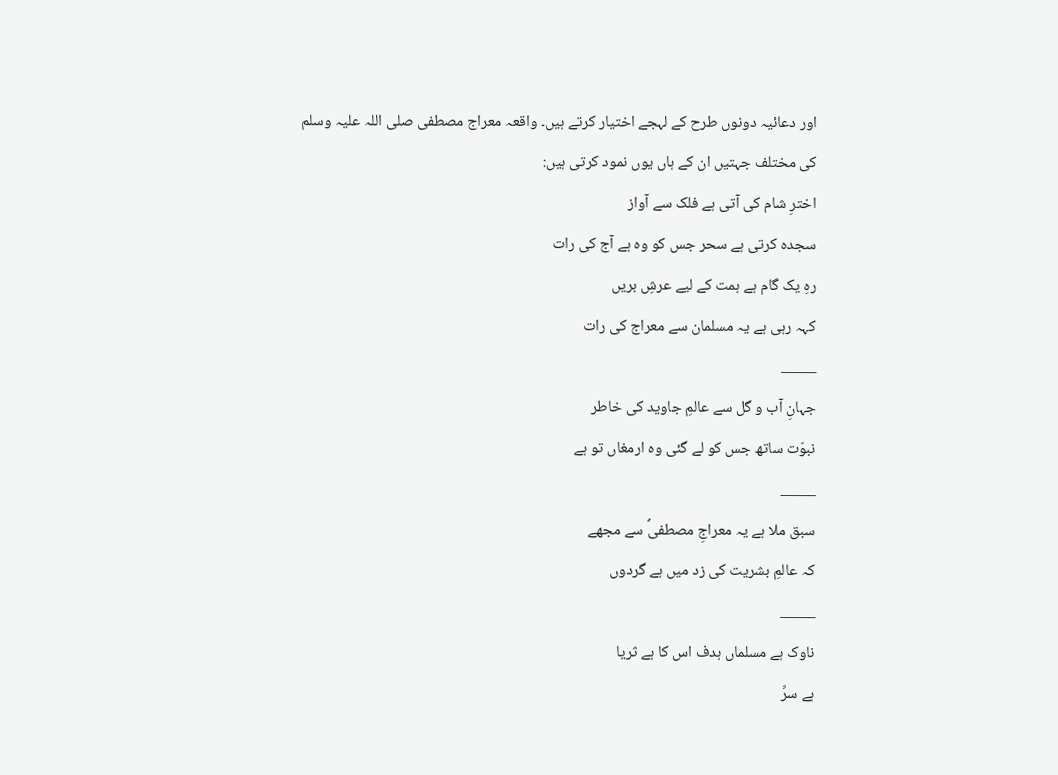اور دعائیہ دونوں طرح کے لہجے اختیار کرتے ہیں۔ واقعہ معراج مصطفی صلی اللہ علیہ وسلم کی مختلف جہتیں ان کے ہاں یوں نمود کرتی ہیں:
اخترِ شام کی آتی ہے فلک سے آواز
سجدہ کرتی ہے سحر جس کو وہ ہے آج کی رات
رہِ یک گام ہے ہمت کے لیے عرشِ بریں
کہہ رہی ہے یہ مسلمان سے معراج کی رات
_____
جہانِ آب و گل سے عالمِ جاوید کی خاطر
نبوّت ساتھ جس کو لے گئی وہ ارمغاں تو ہے
_____
سبق ملا ہے یہ معراجِ مصطفیؐ سے مجھے
کہ عالمِ بشریت کی زد میں ہے گردوں
_____
ناوک ہے مسلماں ہدف اس کا ہے ثریا
ہے سرِّ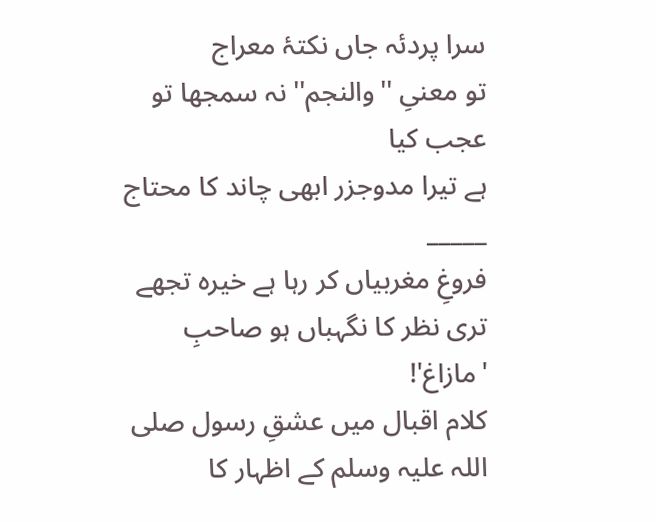سرا پردئہ جاں نکتۂ معراج
تو معنیِ ''والنجم'' نہ سمجھا تو عجب کیا
ہے تیرا مدوجزر ابھی چاند کا محتاج
_____
فروغِ مغربیاں کر رہا ہے خیرہ تجھے
تری نظر کا نگہباں ہو صاحبِ 'مازاغ'!
کلام اقبال میں عشقِ رسول صلی اللہ علیہ وسلم کے اظہار کا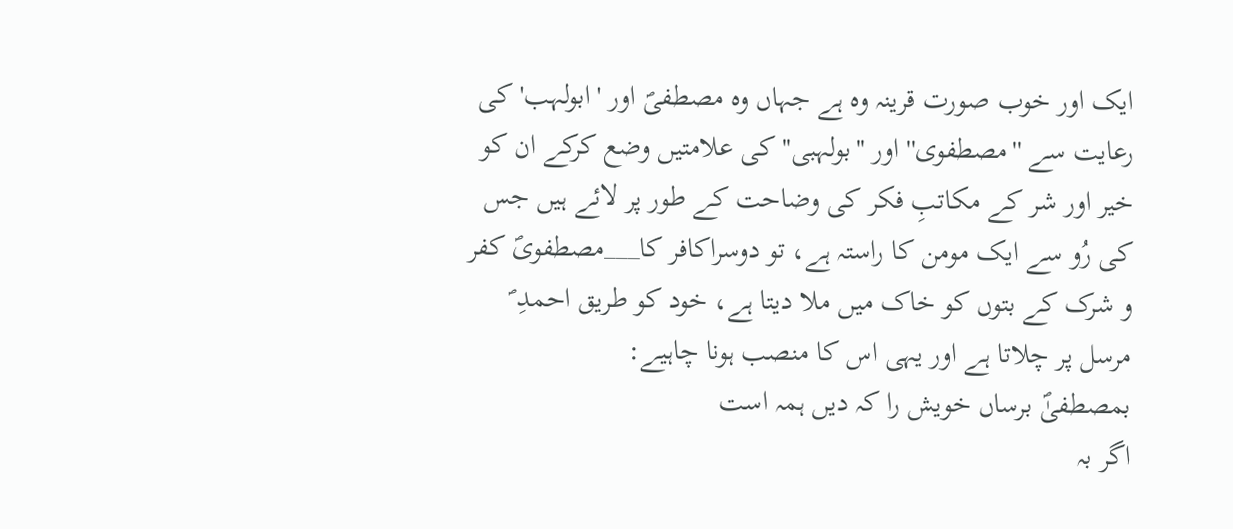ایک اور خوب صورت قرینہ وہ ہے جہاں وہ مصطفیؐ اور 'ابولہب' کی رعایت سے ''مصطفوی'' اور ''بولہبی'' کی علامتیں وضع کرکے ان کو خیر اور شر کے مکاتبِ فکر کی وضاحت کے طور پر لائے ہیں جس کی رُو سے ایک مومن کا راستہ ہے، تو دوسراکافر کا___مصطفویؐ کفر و شرک کے بتوں کو خاک میں ملا دیتا ہے، خود کو طریق احمدِ ؐ مرسل پر چلاتا ہے اور یہی اس کا منصب ہونا چاہیے:
بمصطفیٰؐ برساں خویش را کہ دیں ہمہ است
اگر بہ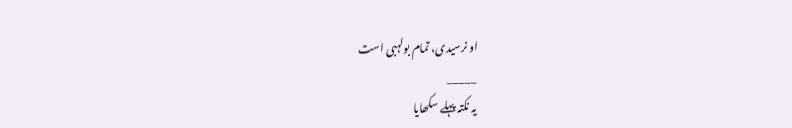او نرسیدی، تمام بولہبی است
_____
یہ نکتہ پہلے سکھایا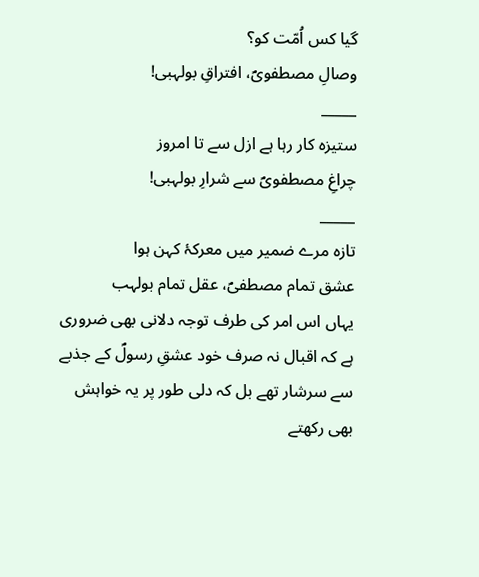گیا کس اُمّت کو؟
وصالِ مصطفویؐ، افتراقِ بولہبی!
_____
ستیزہ کار رہا ہے ازل سے تا امروز
چراغِ مصطفویؐ سے شرارِ بولہبی!
_____
تازہ مرے ضمیر میں معرکۂ کہن ہوا
عشق تمام مصطفیؐ، عقل تمام بولہب
یہاں اس امر کی طرف توجہ دلانی بھی ضروری ہے کہ اقبال نہ صرف خود عشقِ رسولؐ کے جذبے سے سرشار تھے بل کہ دلی طور پر یہ خواہش بھی رکھتے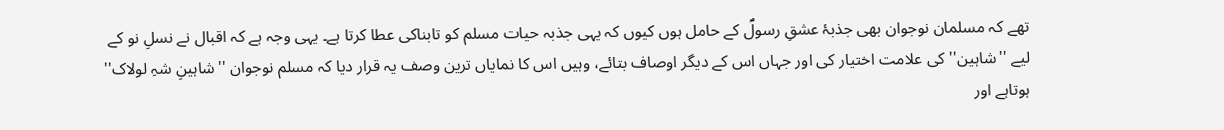تھے کہ مسلمان نوجوان بھی جذبۂ عشقِ رسولؐ کے حامل ہوں کیوں کہ یہی جذبہ حیات مسلم کو تابناکی عطا کرتا ہے۔ یہی وجہ ہے کہ اقبال نے نسلِ نو کے لیے ''شاہین'' کی علامت اختیار کی اور جہاں اس کے دیگر اوصاف بتائے، وہیں اس کا نمایاں ترین وصف یہ قرار دیا کہ مسلم نوجوان ''شاہینِ شہِ لولاک'' ہوتاہے اور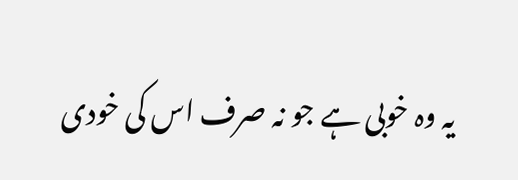یہ وہ خوبی ہے جو نہ صرف اس کی خودی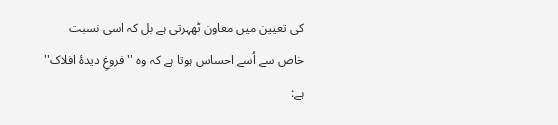کی تعیین میں معاون ٹھہرتی ہے بل کہ اسی نسبت خاص سے اُسے احساس ہوتا ہے کہ وہ ''فروغِ دیدۂ افلاک'' ہے: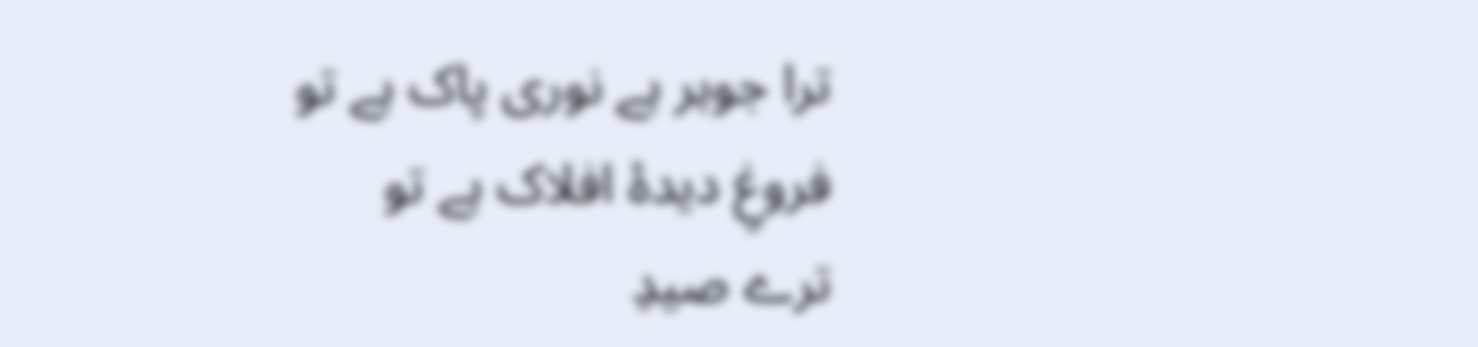ترا جوہر ہے نوری پاک ہے تو
فروغِ دیدۂ افلاک ہے تو
ترے صیدِ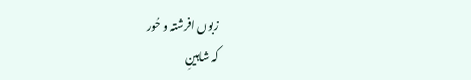زبوں افرشتہ و حُور
کہ شاہینِ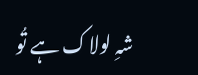شہِ لولاک ہے تُو